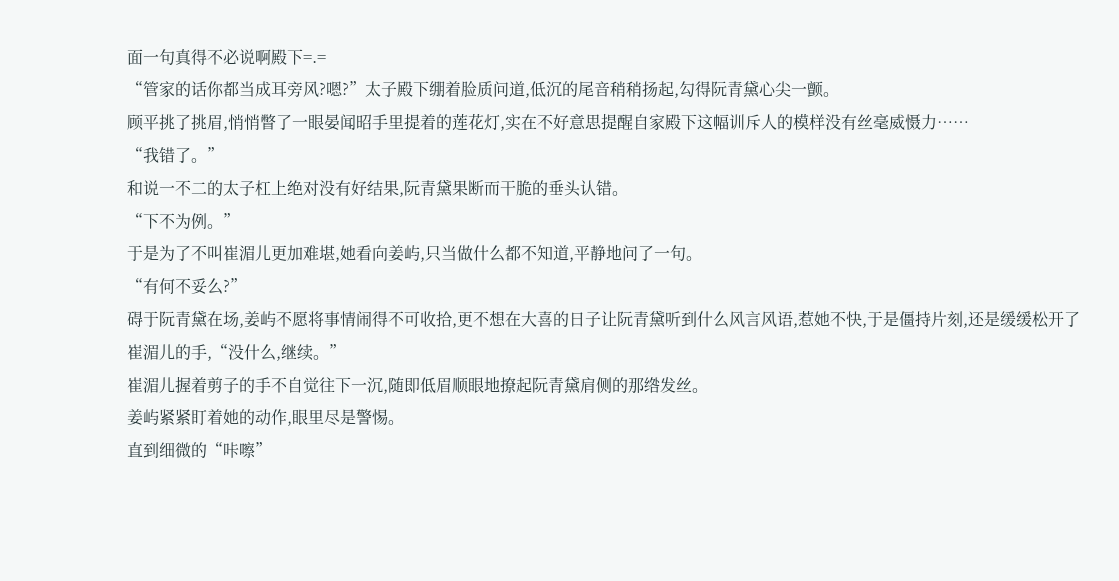面一句真得不必说啊殿下=.=
“管家的话你都当成耳旁风?嗯?”太子殿下绷着脸质问道,低沉的尾音稍稍扬起,勾得阮青黛心尖一颤。
顾平挑了挑眉,悄悄瞥了一眼晏闻昭手里提着的莲花灯,实在不好意思提醒自家殿下这幅训斥人的模样没有丝毫威慑力……
“我错了。”
和说一不二的太子杠上绝对没有好结果,阮青黛果断而干脆的垂头认错。
“下不为例。”
于是为了不叫崔湄儿更加难堪,她看向姜屿,只当做什么都不知道,平静地问了一句。
“有何不妥么?”
碍于阮青黛在场,姜屿不愿将事情闹得不可收拾,更不想在大喜的日子让阮青黛听到什么风言风语,惹她不快,于是僵持片刻,还是缓缓松开了崔湄儿的手,“没什么,继续。”
崔湄儿握着剪子的手不自觉往下一沉,随即低眉顺眼地撩起阮青黛肩侧的那绺发丝。
姜屿紧紧盯着她的动作,眼里尽是警惕。
直到细微的“咔嚓”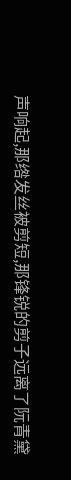声响起,那绺发丝被剪短,那锋锐的剪子远离了阮青黛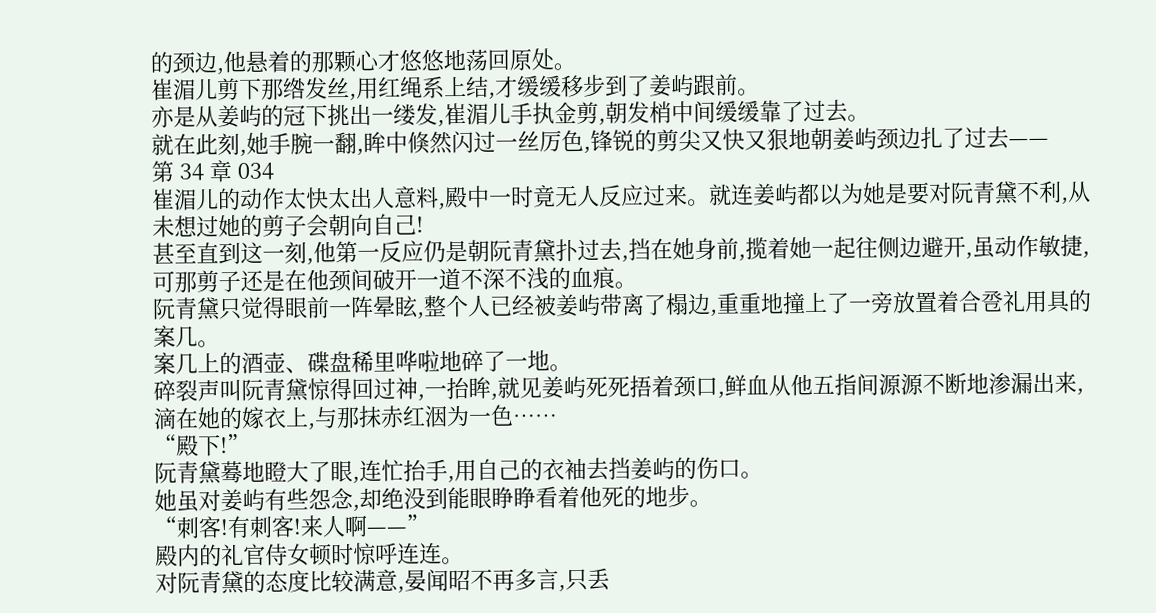的颈边,他悬着的那颗心才悠悠地荡回原处。
崔湄儿剪下那绺发丝,用红绳系上结,才缓缓移步到了姜屿跟前。
亦是从姜屿的冠下挑出一缕发,崔湄儿手执金剪,朝发梢中间缓缓靠了过去。
就在此刻,她手腕一翻,眸中倏然闪过一丝厉色,锋锐的剪尖又快又狠地朝姜屿颈边扎了过去——
第 34 章 034
崔湄儿的动作太快太出人意料,殿中一时竟无人反应过来。就连姜屿都以为她是要对阮青黛不利,从未想过她的剪子会朝向自己!
甚至直到这一刻,他第一反应仍是朝阮青黛扑过去,挡在她身前,揽着她一起往侧边避开,虽动作敏捷,可那剪子还是在他颈间破开一道不深不浅的血痕。
阮青黛只觉得眼前一阵晕眩,整个人已经被姜屿带离了榻边,重重地撞上了一旁放置着合卺礼用具的案几。
案几上的酒壶、碟盘稀里哗啦地碎了一地。
碎裂声叫阮青黛惊得回过神,一抬眸,就见姜屿死死捂着颈口,鲜血从他五指间源源不断地渗漏出来,滴在她的嫁衣上,与那抹赤红洇为一色⋯⋯
“殿下!”
阮青黛蓦地瞪大了眼,连忙抬手,用自己的衣袖去挡姜屿的伤口。
她虽对姜屿有些怨念,却绝没到能眼睁睁看着他死的地步。
“刺客!有刺客!来人啊——”
殿内的礼官侍女顿时惊呼连连。
对阮青黛的态度比较满意,晏闻昭不再多言,只丢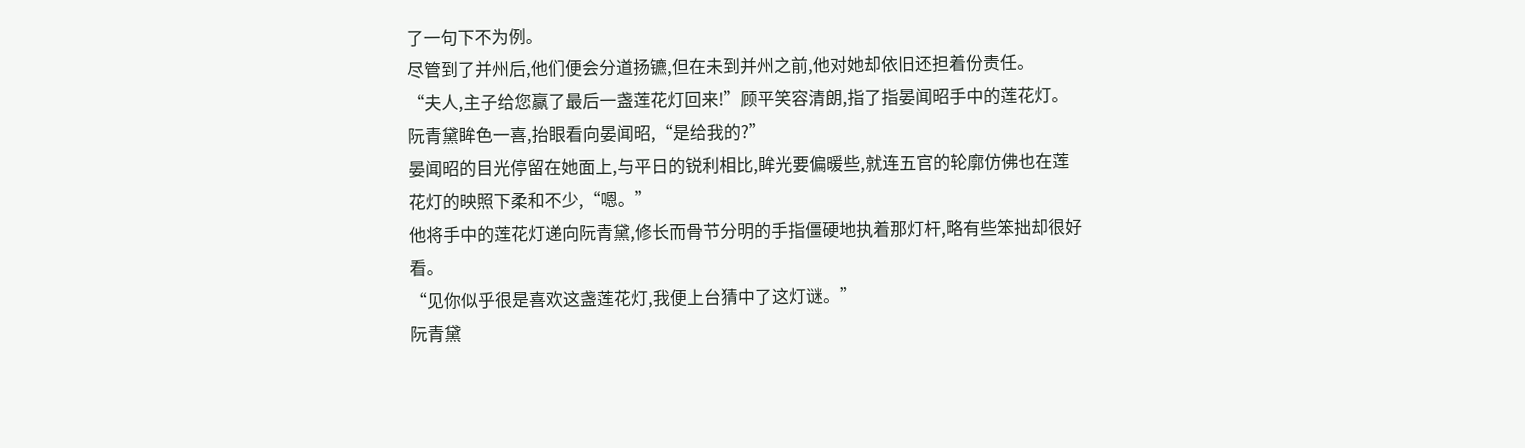了一句下不为例。
尽管到了并州后,他们便会分道扬镳,但在未到并州之前,他对她却依旧还担着份责任。
“夫人,主子给您赢了最后一盏莲花灯回来!”顾平笑容清朗,指了指晏闻昭手中的莲花灯。
阮青黛眸色一喜,抬眼看向晏闻昭,“是给我的?”
晏闻昭的目光停留在她面上,与平日的锐利相比,眸光要偏暖些,就连五官的轮廓仿佛也在莲花灯的映照下柔和不少,“嗯。”
他将手中的莲花灯递向阮青黛,修长而骨节分明的手指僵硬地执着那灯杆,略有些笨拙却很好看。
“见你似乎很是喜欢这盏莲花灯,我便上台猜中了这灯谜。”
阮青黛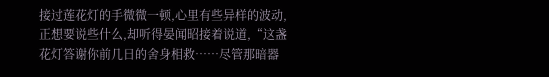接过莲花灯的手微微一顿,心里有些异样的波动,正想要说些什么,却听得晏闻昭接着说道,“这盏花灯答谢你前几日的舍身相救……尽管那暗器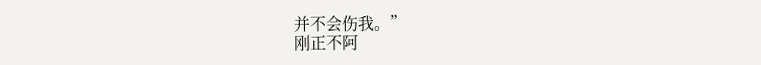并不会伤我。”
刚正不阿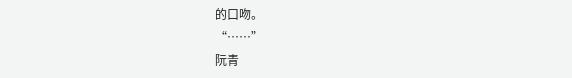的口吻。
“……”
阮青